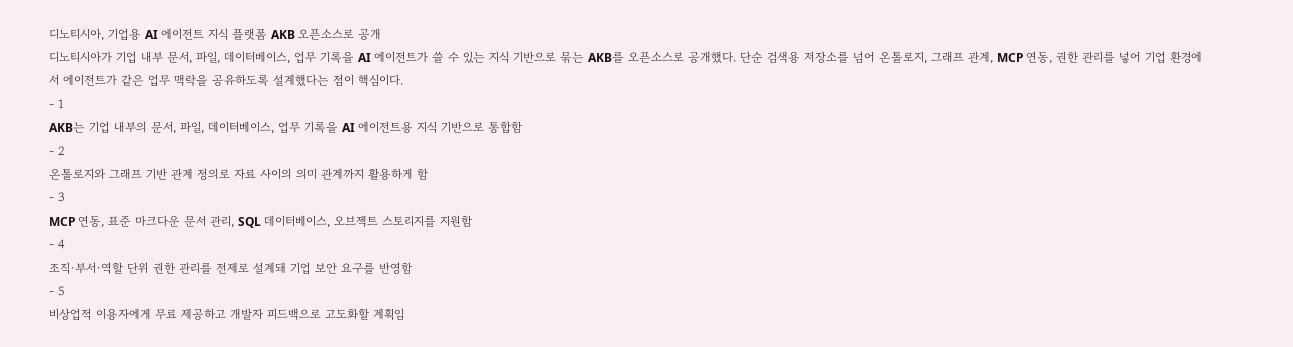디노티시아, 기업용 AI 에이전트 지식 플랫폼 AKB 오픈소스로 공개
디노티시아가 기업 내부 문서, 파일, 데이터베이스, 업무 기록을 AI 에이전트가 쓸 수 있는 지식 기반으로 묶는 AKB를 오픈소스로 공개했다. 단순 검색용 저장소를 넘어 온톨로지, 그래프 관계, MCP 연동, 권한 관리를 넣어 기업 환경에서 에이전트가 같은 업무 맥락을 공유하도록 설계했다는 점이 핵심이다.
- 1
AKB는 기업 내부의 문서, 파일, 데이터베이스, 업무 기록을 AI 에이전트용 지식 기반으로 통합함
- 2
온톨로지와 그래프 기반 관계 정의로 자료 사이의 의미 관계까지 활용하게 함
- 3
MCP 연동, 표준 마크다운 문서 관리, SQL 데이터베이스, 오브젝트 스토리지를 지원함
- 4
조직·부서·역할 단위 권한 관리를 전제로 설계돼 기업 보안 요구를 반영함
- 5
비상업적 이용자에게 무료 제공하고 개발자 피드백으로 고도화할 계획임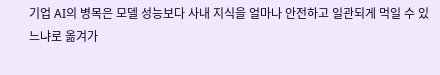기업 AI의 병목은 모델 성능보다 사내 지식을 얼마나 안전하고 일관되게 먹일 수 있느냐로 옮겨가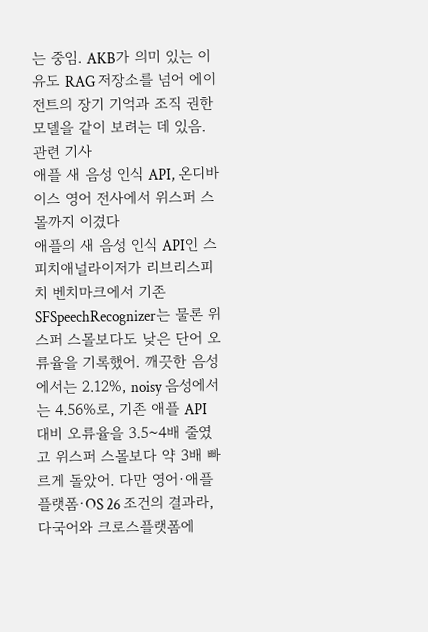는 중임. AKB가 의미 있는 이유도 RAG 저장소를 넘어 에이전트의 장기 기억과 조직 권한 모델을 같이 보려는 데 있음.
관련 기사
애플 새 음성 인식 API, 온디바이스 영어 전사에서 위스퍼 스몰까지 이겼다
애플의 새 음성 인식 API인 스피치애널라이저가 리브리스피치 벤치마크에서 기존 SFSpeechRecognizer는 물론 위스퍼 스몰보다도 낮은 단어 오류율을 기록했어. 깨끗한 음성에서는 2.12%, noisy 음성에서는 4.56%로, 기존 애플 API 대비 오류율을 3.5~4배 줄였고 위스퍼 스몰보다 약 3배 빠르게 돌았어. 다만 영어·애플 플랫폼·OS 26 조건의 결과라, 다국어와 크로스플랫폼에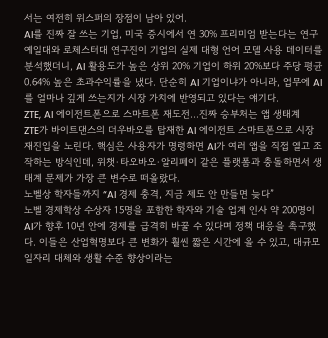서는 여전히 위스퍼의 장점이 남아 있어.
AI를 진짜 잘 쓰는 기업, 미국 증시에서 연 30% 프리미엄 받는다는 연구
예일대와 로체스터대 연구진이 기업의 실제 대형 언어 모델 사용 데이터를 분석했더니, AI 활용도가 높은 상위 20% 기업이 하위 20%보다 주당 평균 0.64% 높은 초과수익률을 냈다. 단순히 AI 기업이냐가 아니라, 업무에 AI를 얼마나 깊게 쓰는지가 시장 가치에 반영되고 있다는 얘기다.
ZTE, AI 에이전트폰으로 스마트폰 재도전…진짜 승부처는 앱 생태계
ZTE가 바이트댄스의 더우바오를 탑재한 AI 에이전트 스마트폰으로 시장 재진입을 노린다. 핵심은 사용자가 명령하면 AI가 여러 앱을 직접 열고 조작하는 방식인데, 위챗·타오바오·알리페이 같은 플랫폼과 충돌하면서 생태계 문제가 가장 큰 변수로 떠올랐다.
노벨상 학자들까지 “AI 경제 충격, 지금 제도 안 만들면 늦다”
노벨 경제학상 수상자 15명을 포함한 학자와 기술 업계 인사 약 200명이 AI가 향후 10년 안에 경제를 급격히 바꿀 수 있다며 정책 대응을 촉구했다. 이들은 산업혁명보다 큰 변화가 훨씬 짧은 시간에 올 수 있고, 대규모 일자리 대체와 생활 수준 향상이라는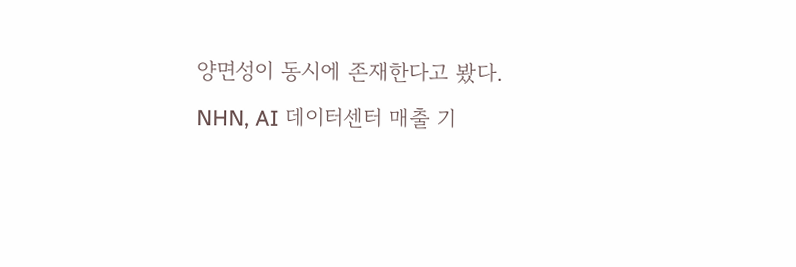양면성이 동시에 존재한다고 봤다.
NHN, AI 데이터센터 매출 기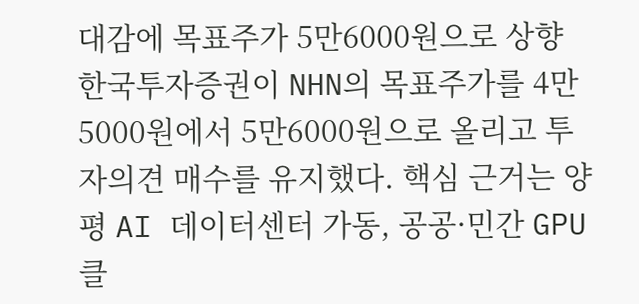대감에 목표주가 5만6000원으로 상향
한국투자증권이 NHN의 목표주가를 4만5000원에서 5만6000원으로 올리고 투자의견 매수를 유지했다. 핵심 근거는 양평 AI 데이터센터 가동, 공공·민간 GPU 클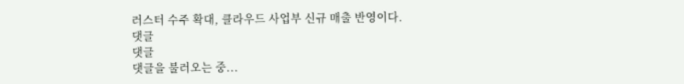러스터 수주 확대, 클라우드 사업부 신규 매출 반영이다.
댓글
댓글
댓글을 불러오는 중...